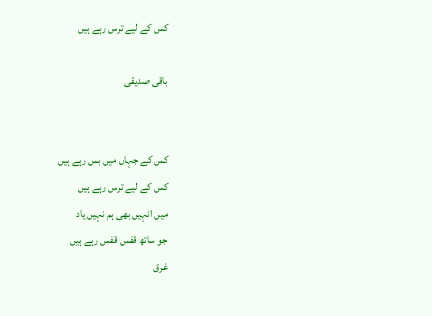کس کے لیے ترس رہے ہیں

باقی صدیقی


کس کے جہاں میں بس رہے ہیں
کس کے لیے ترس رہے ہیں
میں انہیں بھی ہم نہیں یاد
جو ساتھ قفس قفس رہے ہیں
غرق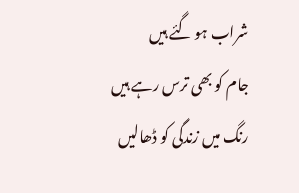شراب ہو گئے ہیں
جام کو بھی ترس رہے ہیں
رنگ میں زندگی کو ڈھالیں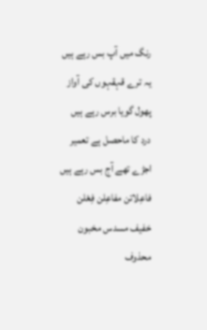رنگ میں آپ بس رہے ہیں
یہ ترے قہقہوں کی آواز
پھول گویا برس رہے ہیں
درد کا ماحصل ہے تعمیر
اجڑے تھے آج بس رہے ہیں
فاعِلاتن مفاعِلن فِعْلن
خفیف مسدس مخبون محذوف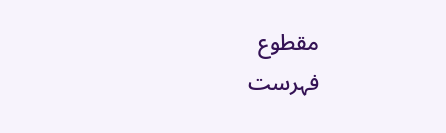مقطوع
فہرست